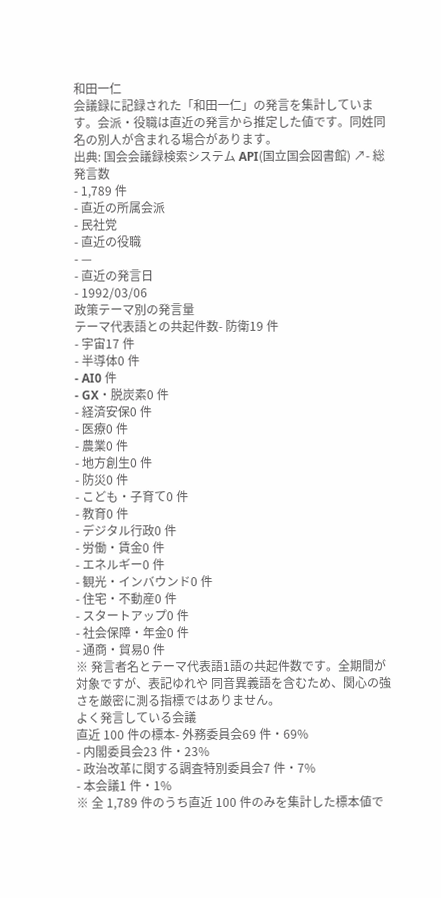和田一仁
会議録に記録された「和田一仁」の発言を集計しています。会派・役職は直近の発言から推定した値です。同姓同名の別人が含まれる場合があります。
出典: 国会会議録検索システム API(国立国会図書館) ↗- 総発言数
- 1,789 件
- 直近の所属会派
- 民社党
- 直近の役職
- —
- 直近の発言日
- 1992/03/06
政策テーマ別の発言量
テーマ代表語との共起件数- 防衛19 件
- 宇宙17 件
- 半導体0 件
- AI0 件
- GX・脱炭素0 件
- 経済安保0 件
- 医療0 件
- 農業0 件
- 地方創生0 件
- 防災0 件
- こども・子育て0 件
- 教育0 件
- デジタル行政0 件
- 労働・賃金0 件
- エネルギー0 件
- 観光・インバウンド0 件
- 住宅・不動産0 件
- スタートアップ0 件
- 社会保障・年金0 件
- 通商・貿易0 件
※ 発言者名とテーマ代表語1語の共起件数です。全期間が対象ですが、表記ゆれや 同音異義語を含むため、関心の強さを厳密に測る指標ではありません。
よく発言している会議
直近 100 件の標本- 外務委員会69 件・69%
- 内閣委員会23 件・23%
- 政治改革に関する調査特別委員会7 件・7%
- 本会議1 件・1%
※ 全 1,789 件のうち直近 100 件のみを集計した標本値で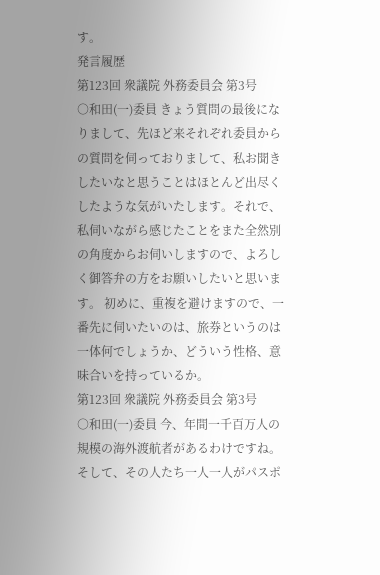す。
発言履歴
第123回 衆議院 外務委員会 第3号
○和田(一)委員 きょう質問の最後になりまして、先ほど来それぞれ委員からの質問を伺っておりまして、私お聞きしたいなと思うことはほとんど出尽くしたような気がいたします。それで、私伺いながら感じたことをまた全然別の角度からお伺いしますので、よろしく御答弁の方をお願いしたいと思います。 初めに、重複を避けますので、一番先に伺いたいのは、旅券というのは一体何でしょうか、どういう性格、意味合いを持っているか。
第123回 衆議院 外務委員会 第3号
○和田(一)委員 今、年間一千百万人の規模の海外渡航者があるわけですね。そして、その人たち一人一人がパスポ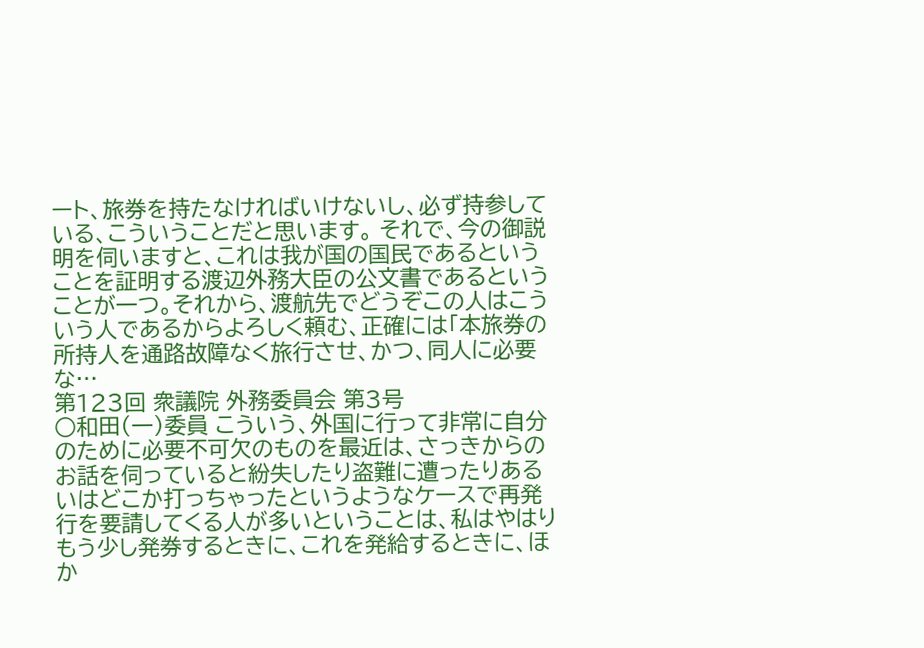ート、旅券を持たなければいけないし、必ず持参している、こういうことだと思います。 それで、今の御説明を伺いますと、これは我が国の国民であるということを証明する渡辺外務大臣の公文書であるということが一つ。それから、渡航先でどうぞこの人はこういう人であるからよろしく頼む、正確には「本旅券の所持人を通路故障なく旅行させ、かつ、同人に必要な…
第123回 衆議院 外務委員会 第3号
○和田(一)委員 こういう、外国に行って非常に自分のために必要不可欠のものを最近は、さっきからのお話を伺っていると紛失したり盗難に遭ったりあるいはどこか打っちゃったというようなケースで再発行を要請してくる人が多いということは、私はやはりもう少し発券するときに、これを発給するときに、ほか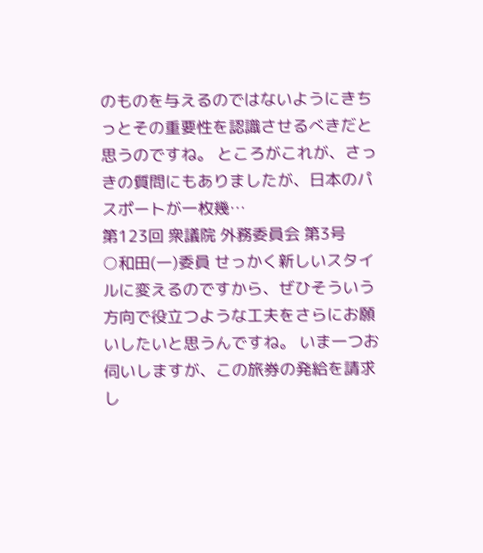のものを与えるのではないようにきちっとその重要性を認識させるべきだと思うのですね。 ところがこれが、さっきの質問にもありましたが、日本のパスポートが一枚幾…
第123回 衆議院 外務委員会 第3号
○和田(一)委員 せっかく新しいスタイルに変えるのですから、ぜひそういう方向で役立つような工夫をさらにお願いしたいと思うんですね。 いま一つお伺いしますが、この旅券の発給を請求し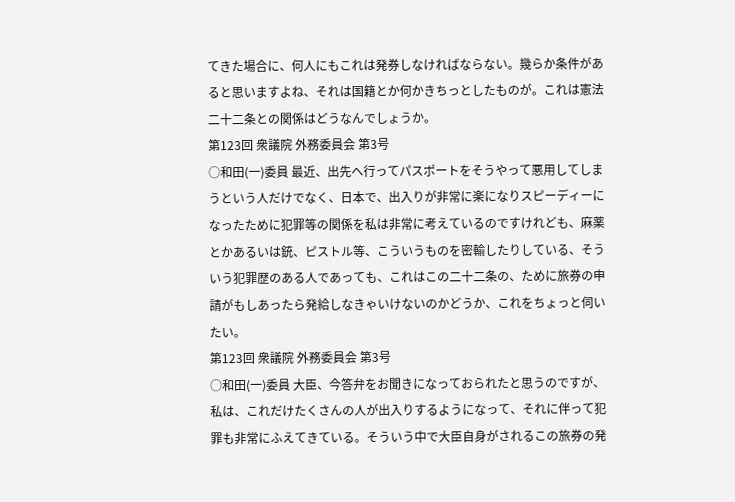てきた場合に、何人にもこれは発券しなければならない。幾らか条件があると思いますよね、それは国籍とか何かきちっとしたものが。これは憲法二十二条との関係はどうなんでしょうか。
第123回 衆議院 外務委員会 第3号
○和田(一)委員 最近、出先へ行ってパスポートをそうやって悪用してしまうという人だけでなく、日本で、出入りが非常に楽になりスピーディーになったために犯罪等の関係を私は非常に考えているのですけれども、麻薬とかあるいは銃、ピストル等、こういうものを密輸したりしている、そういう犯罪歴のある人であっても、これはこの二十二条の、ために旅券の申請がもしあったら発給しなきゃいけないのかどうか、これをちょっと伺いたい。
第123回 衆議院 外務委員会 第3号
○和田(一)委員 大臣、今答弁をお聞きになっておられたと思うのですが、私は、これだけたくさんの人が出入りするようになって、それに伴って犯罪も非常にふえてきている。そういう中で大臣自身がされるこの旅券の発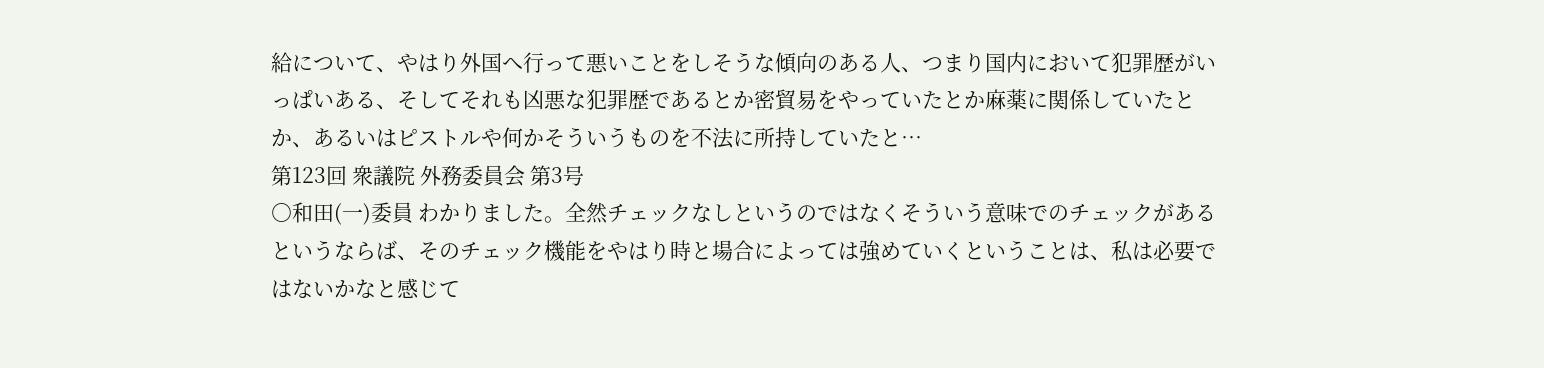給について、やはり外国へ行って悪いことをしそうな傾向のある人、つまり国内において犯罪歴がいっぱいある、そしてそれも凶悪な犯罪歴であるとか密貿易をやっていたとか麻薬に関係していたとか、あるいはピストルや何かそういうものを不法に所持していたと…
第123回 衆議院 外務委員会 第3号
○和田(一)委員 わかりました。全然チェックなしというのではなくそういう意味でのチェックがあるというならば、そのチェック機能をやはり時と場合によっては強めていくということは、私は必要ではないかなと感じて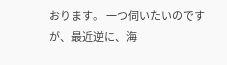おります。 一つ伺いたいのですが、最近逆に、海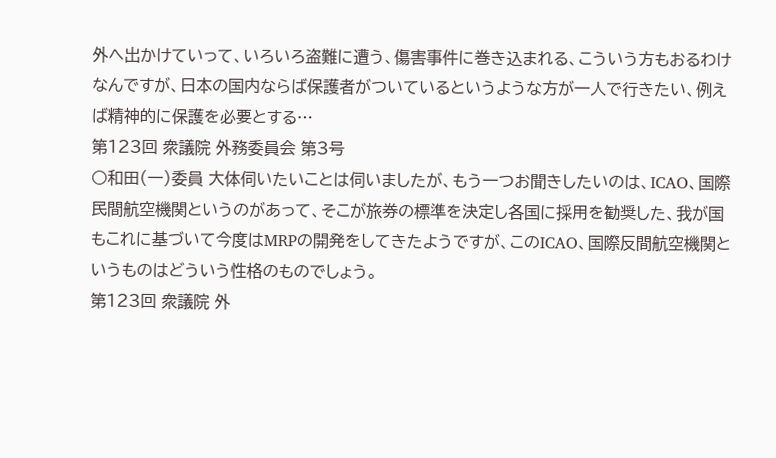外へ出かけていって、いろいろ盗難に遭う、傷害事件に巻き込まれる、こういう方もおるわけなんですが、日本の国内ならば保護者がついているというような方が一人で行きたい、例えば精神的に保護を必要とする…
第123回 衆議院 外務委員会 第3号
○和田(一)委員 大体伺いたいことは伺いましたが、もう一つお聞きしたいのは、ICAO、国際民間航空機関というのがあって、そこが旅券の標準を決定し各国に採用を勧奨した、我が国もこれに基づいて今度はMRPの開発をしてきたようですが、このICAO、国際反間航空機関というものはどういう性格のものでしょう。
第123回 衆議院 外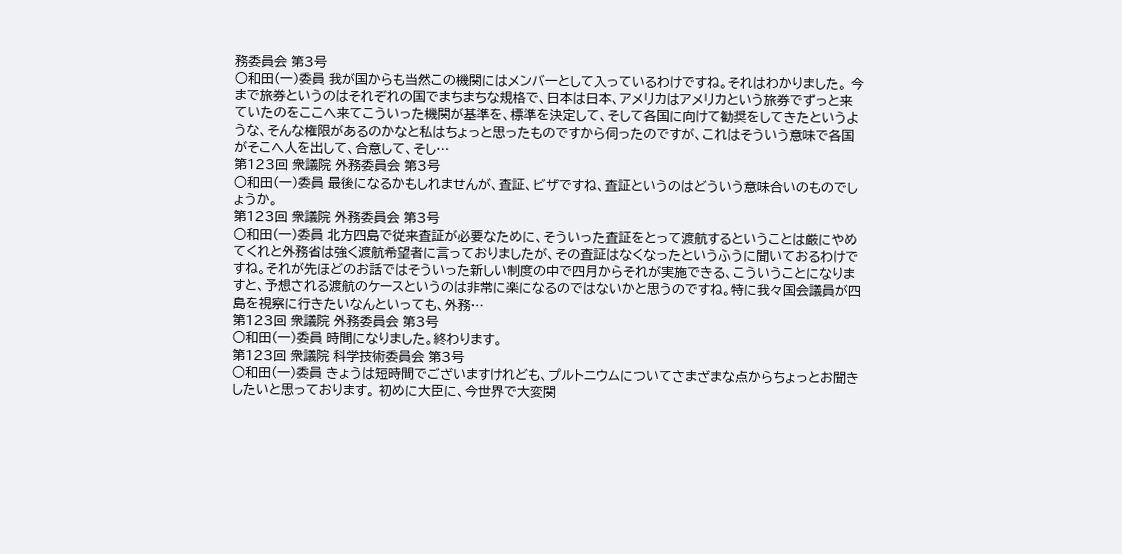務委員会 第3号
○和田(一)委員 我が国からも当然この機関にはメンバ一として入っているわけですね。それはわかりました。 今まで旅券というのはそれぞれの国でまちまちな規格で、日本は日本、アメリカはアメリカという旅券でずっと来ていたのをここへ来てこういった機関が基準を、標準を決定して、そして各国に向けて勧奨をしてきたというような、そんな権限があるのかなと私はちょっと思ったものですから伺ったのですが、これはそういう意味で各国がそこへ人を出して、合意して、そし…
第123回 衆議院 外務委員会 第3号
○和田(一)委員 最後になるかもしれませんが、査証、ビザですね、査証というのはどういう意味合いのものでしょうか。
第123回 衆議院 外務委員会 第3号
○和田(一)委員 北方四島で従来査証が必要なために、そういった査証をとって渡航するということは厳にやめてくれと外務省は強く渡航希望者に言っておりましたが、その査証はなくなったというふうに聞いておるわけですね。それが先ほどのお話ではそういった新しい制度の中で四月からそれが実施できる、こういうことになりますと、予想される渡航のケースというのは非常に楽になるのではないかと思うのですね。特に我々国会議員が四島を視察に行きたいなんといっても、外務…
第123回 衆議院 外務委員会 第3号
○和田(一)委員 時間になりました。終わります。
第123回 衆議院 科学技術委員会 第3号
○和田(一)委員 きょうは短時間でございますけれども、プルトニウムについてさまざまな点からちょっとお聞きしたいと思っております。 初めに大臣に、今世界で大変関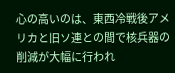心の高いのは、東西冷戦後アメリカと旧ソ連との間で核兵器の削減が大幅に行われ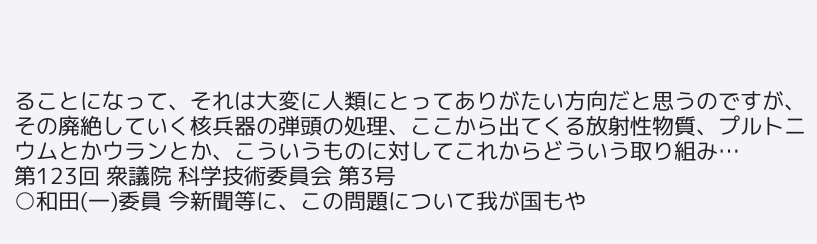ることになって、それは大変に人類にとってありがたい方向だと思うのですが、その廃絶していく核兵器の弾頭の処理、ここから出てくる放射性物質、プルトニウムとかウランとか、こういうものに対してこれからどういう取り組み…
第123回 衆議院 科学技術委員会 第3号
○和田(一)委員 今新聞等に、この問題について我が国もや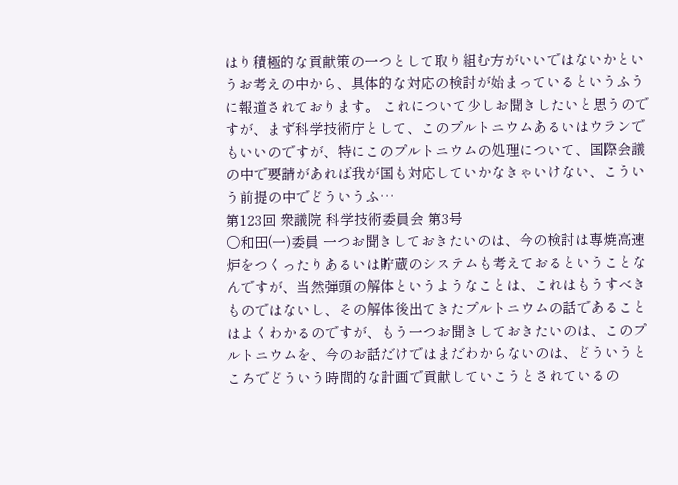はり積極的な貢献策の一つとして取り組む方がいいではないかというお考えの中から、具体的な対応の検討が始まっているというふうに報道されております。 これについて少しお聞きしたいと思うのですが、まず科学技術庁として、このプルトニウムあるいはウランでもいいのですが、特にこのプルトニウムの処理について、国際会議の中で要請があれば我が国も対応していかなきゃいけない、こういう前提の中でどういうふ…
第123回 衆議院 科学技術委員会 第3号
○和田(一)委員 一つお聞きしておきたいのは、今の検討は専焼高速炉をつくったりあるいは貯蔵のシステムも考えておるということなんですが、当然弾頭の解体というようなことは、これはもうすべきものではないし、その解体後出てきたプルトニウムの話であることはよくわかるのですが、もう一つお聞きしておきたいのは、このプルトニウムを、今のお話だけではまだわからないのは、どういうところでどういう時間的な計画で貢献していこうとされているの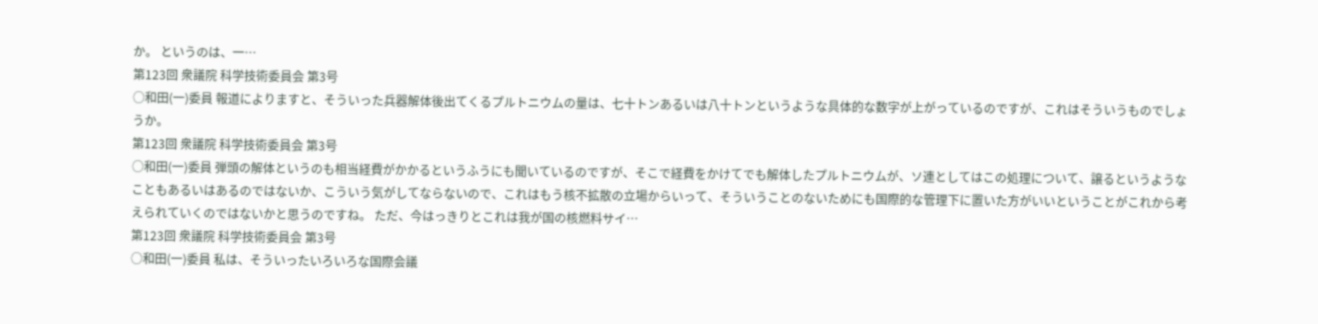か。 というのは、一…
第123回 衆議院 科学技術委員会 第3号
○和田(一)委員 報道によりますと、そういった兵器解体後出てくるプルトニウムの量は、七十トンあるいは八十トンというような具体的な数字が上がっているのですが、これはそういうものでしょうか。
第123回 衆議院 科学技術委員会 第3号
○和田(一)委員 弾頭の解体というのも相当経費がかかるというふうにも聞いているのですが、そこで経費をかけてでも解体したプルトニウムが、ソ連としてはこの処理について、譲るというようなこともあるいはあるのではないか、こういう気がしてならないので、これはもう核不拡散の立場からいって、そういうことのないためにも国際的な管理下に置いた方がいいということがこれから考えられていくのではないかと思うのですね。 ただ、今はっきりとこれは我が国の核燃料サイ…
第123回 衆議院 科学技術委員会 第3号
○和田(一)委員 私は、そういったいろいろな国際会議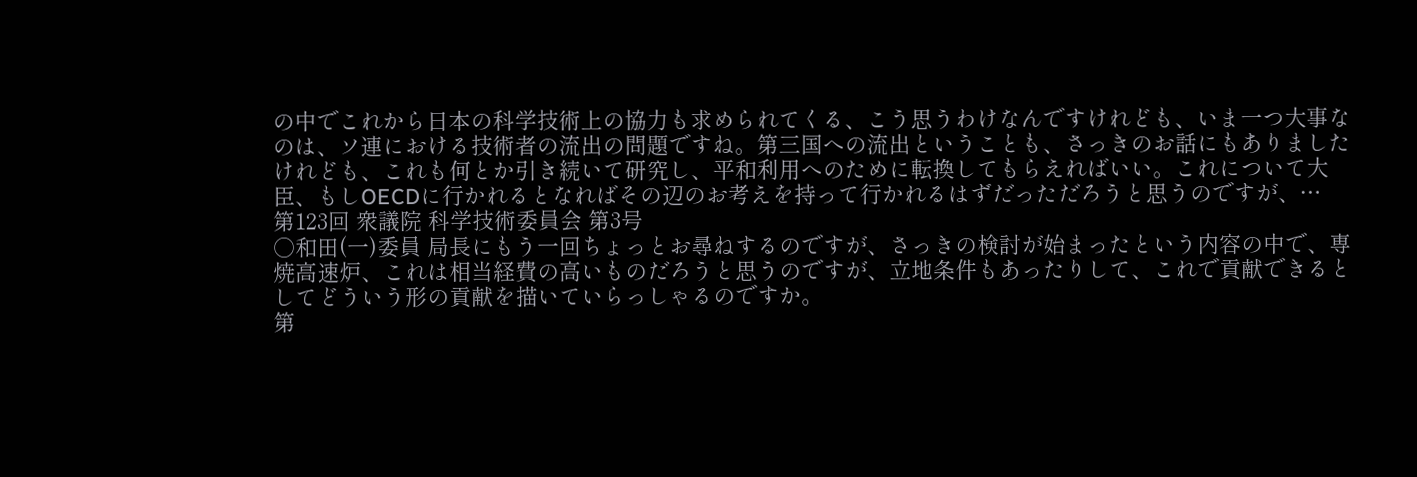の中でこれから日本の科学技術上の協力も求められてくる、こう思うわけなんですけれども、いま一つ大事なのは、ソ連における技術者の流出の問題ですね。第三国への流出ということも、さっきのお話にもありましたけれども、これも何とか引き続いて研究し、平和利用へのために転換してもらえればいい。これについて大臣、もしOECDに行かれるとなればその辺のお考えを持って行かれるはずだっただろうと思うのですが、…
第123回 衆議院 科学技術委員会 第3号
○和田(一)委員 局長にもう一回ちょっとお尋ねするのですが、さっきの検討が始まったという内容の中で、専焼高速炉、これは相当経費の高いものだろうと思うのですが、立地条件もあったりして、これで貢献できるとしてどういう形の貢献を描いていらっしゃるのですか。
第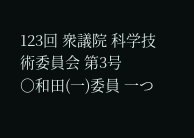123回 衆議院 科学技術委員会 第3号
○和田(一)委員 一つ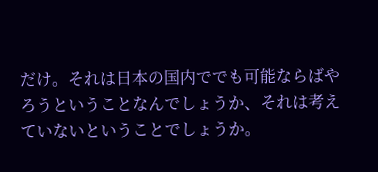だけ。それは日本の国内ででも可能ならばやろうということなんでしょうか、それは考えていないということでしょうか。